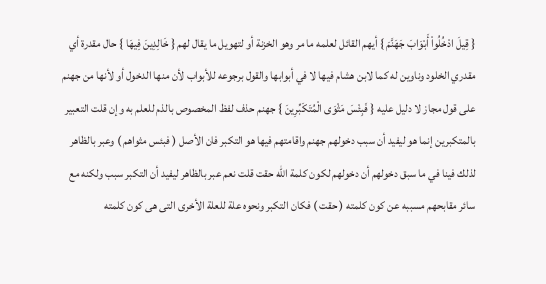{ قِيلَ ادْخُلُواْ أَبْوَابَ جَهَنَّمَ } أيهم القائل لعلمه ما مر وهو الخزنة أو لتهويل ما يقال لهم { خَالِدِينَ فِيهَا } حال مقدرة أي مقدري الخلود وناوين له كما لابن هشام فيها لا في أبوابها والقول برجوعه للأبواب لأن منها الدخول أو لأنها من جهنم على قول مجاز لا دليل عليه { فَبِئْسَ مَثْوَى الْمُتَكَبِّرِينَ } جهنم حذف لفظ المخصوص بالذم للعلم به وإن قلت التعبير بالمتكبرين إنما هو ليفيد أن سبب دخولهم جهنم واقامتهم فيها هو التكبر فان الأصل ( فبئس مثواهم ) وعبر بالظاهر لذلك فينا في ما سبق دخولهم أن دخولهم لكون كلمة الله حقت قلت نعم عبر بالظاهر ليفيد أن التكبر سبب ولكنه مع سائر مقابحهم مسببه عن كون كلمته ( حقت ) فكان التكبر ونحوه علة للعلة الأخرى التى هى كون كلمته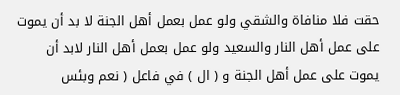حقت فلا منافاة والشقي ولو عمل بعمل أهل الجنة لا بد أن يموت على عمل أهل النار والسعيد ولو عمل بعمل أهل النار لابد أن يموت على عمل أهل الجنة و ( ال ) في فاعل ( نعم وبئس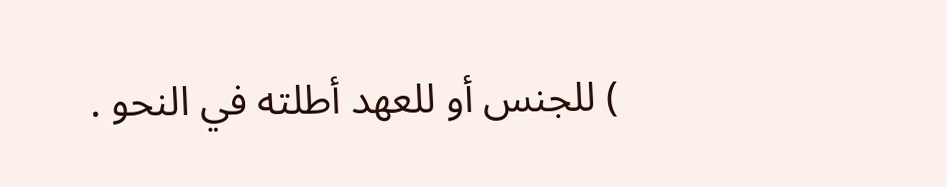) للجنس أو للعهد أطلته في النحو .